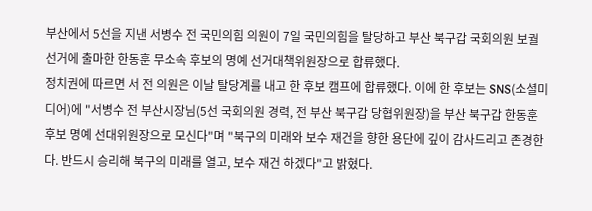부산에서 5선을 지낸 서병수 전 국민의힘 의원이 7일 국민의힘을 탈당하고 부산 북구갑 국회의원 보궐선거에 출마한 한동훈 무소속 후보의 명예 선거대책위원장으로 합류했다.
정치권에 따르면 서 전 의원은 이날 탈당계를 내고 한 후보 캠프에 합류했다. 이에 한 후보는 SNS(소셜미디어)에 "서병수 전 부산시장님(5선 국회의원 경력, 전 부산 북구갑 당협위원장)을 부산 북구갑 한동훈 후보 명예 선대위원장으로 모신다"며 "북구의 미래와 보수 재건을 향한 용단에 깊이 감사드리고 존경한다. 반드시 승리해 북구의 미래를 열고, 보수 재건 하겠다"고 밝혔다.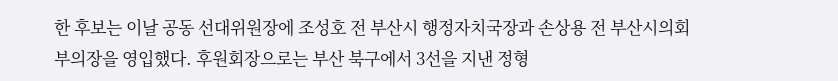한 후보는 이날 공동 선대위원장에 조성호 전 부산시 행정자치국장과 손상용 전 부산시의회 부의장을 영입했다. 후원회장으로는 부산 북구에서 3선을 지낸 정형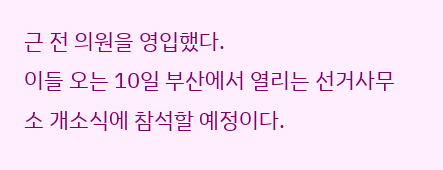근 전 의원을 영입했다.
이들 오는 10일 부산에서 열리는 선거사무소 개소식에 참석할 예정이다.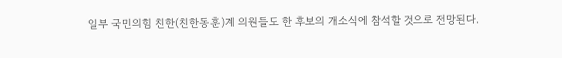일부 국민의힘 친한(친한동훈)계 의원들도 한 후보의 개소식에 참석할 것으로 전망된다.